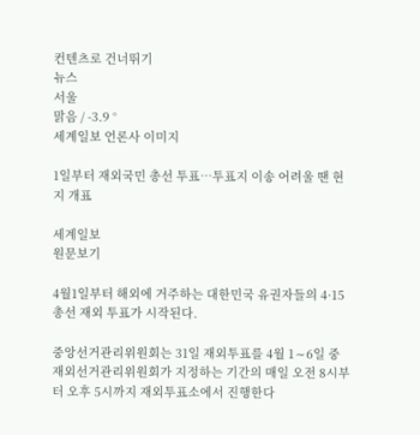컨텐츠로 건너뛰기
뉴스
서울
맑음 / -3.9 °
세계일보 언론사 이미지

1일부터 재외국민 총선 투표…투표지 이송 어려울 땐 현지 개표

세계일보
원문보기

4월1일부터 해외에 거주하는 대한민국 유권자들의 4·15 총선 재외 투표가 시작된다.

중앙선거관리위원회는 31일 재외투표를 4월 1∼6일 중 재외선거관리위원회가 지정하는 기간의 매일 오전 8시부터 오후 5시까지 재외투표소에서 진행한다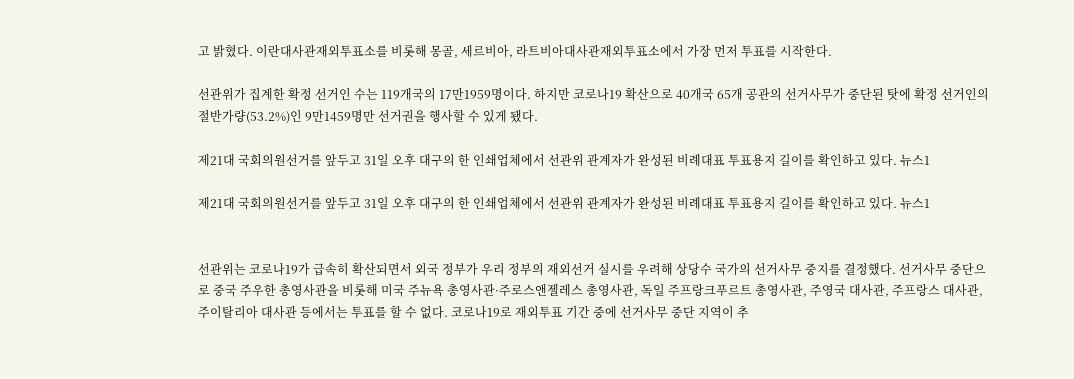고 밝혔다. 이란대사관재외투표소를 비롯해 몽골, 세르비아, 라트비아대사관재외투표소에서 가장 먼저 투표를 시작한다.

선관위가 집계한 확정 선거인 수는 119개국의 17만1959명이다. 하지만 코로나19 확산으로 40개국 65개 공관의 선거사무가 중단된 탓에 확정 선거인의 절반가량(53.2%)인 9만1459명만 선거권을 행사할 수 있게 됐다.

제21대 국회의원선거를 앞두고 31일 오후 대구의 한 인쇄업체에서 선관위 관계자가 완성된 비례대표 투표용지 길이를 확인하고 있다. 뉴스1

제21대 국회의원선거를 앞두고 31일 오후 대구의 한 인쇄업체에서 선관위 관계자가 완성된 비례대표 투표용지 길이를 확인하고 있다. 뉴스1


선관위는 코로나19가 급속히 확산되면서 외국 정부가 우리 정부의 재외선거 실시를 우려해 상당수 국가의 선거사무 중지를 결정했다. 선거사무 중단으로 중국 주우한 총영사관을 비롯해 미국 주뉴욕 총영사관·주로스앤젤레스 총영사관, 독일 주프랑크푸르트 총영사관, 주영국 대사관, 주프랑스 대사관, 주이탈리아 대사관 등에서는 투표를 할 수 없다. 코로나19로 재외투표 기간 중에 선거사무 중단 지역이 추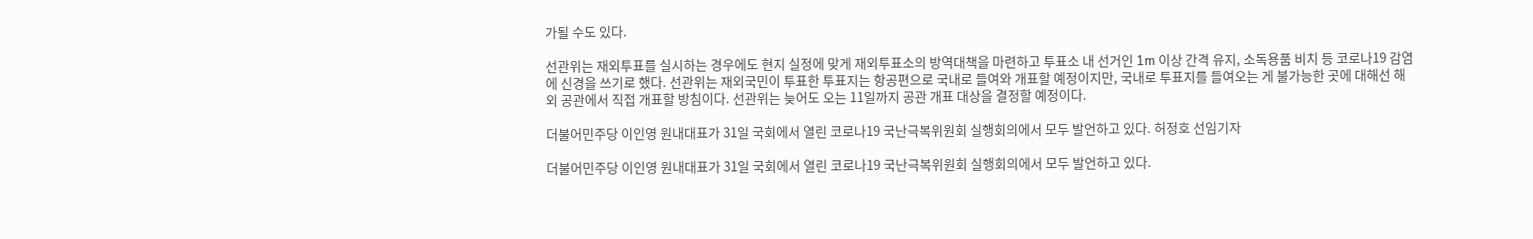가될 수도 있다.

선관위는 재외투표를 실시하는 경우에도 현지 실정에 맞게 재외투표소의 방역대책을 마련하고 투표소 내 선거인 1m 이상 간격 유지, 소독용품 비치 등 코로나19 감염에 신경을 쓰기로 했다. 선관위는 재외국민이 투표한 투표지는 항공편으로 국내로 들여와 개표할 예정이지만, 국내로 투표지를 들여오는 게 불가능한 곳에 대해선 해외 공관에서 직접 개표할 방침이다. 선관위는 늦어도 오는 11일까지 공관 개표 대상을 결정할 예정이다.

더불어민주당 이인영 원내대표가 31일 국회에서 열린 코로나19 국난극복위원회 실행회의에서 모두 발언하고 있다. 허정호 선임기자

더불어민주당 이인영 원내대표가 31일 국회에서 열린 코로나19 국난극복위원회 실행회의에서 모두 발언하고 있다.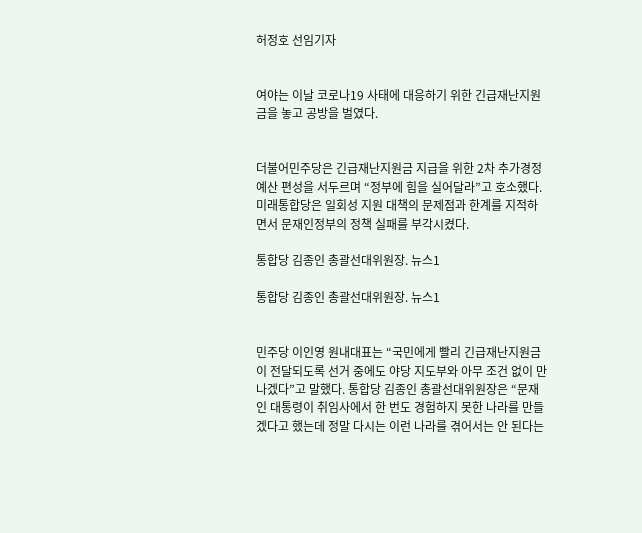허정호 선임기자


여야는 이날 코로나19 사태에 대응하기 위한 긴급재난지원금을 놓고 공방을 벌였다.


더불어민주당은 긴급재난지원금 지급을 위한 2차 추가경정예산 편성을 서두르며 “정부에 힘을 실어달라”고 호소했다. 미래통합당은 일회성 지원 대책의 문제점과 한계를 지적하면서 문재인정부의 정책 실패를 부각시켰다.

통합당 김종인 총괄선대위원장. 뉴스1

통합당 김종인 총괄선대위원장. 뉴스1


민주당 이인영 원내대표는 “국민에게 빨리 긴급재난지원금이 전달되도록 선거 중에도 야당 지도부와 아무 조건 없이 만나겠다”고 말했다. 통합당 김종인 총괄선대위원장은 “문재인 대통령이 취임사에서 한 번도 경험하지 못한 나라를 만들겠다고 했는데 정말 다시는 이런 나라를 겪어서는 안 된다는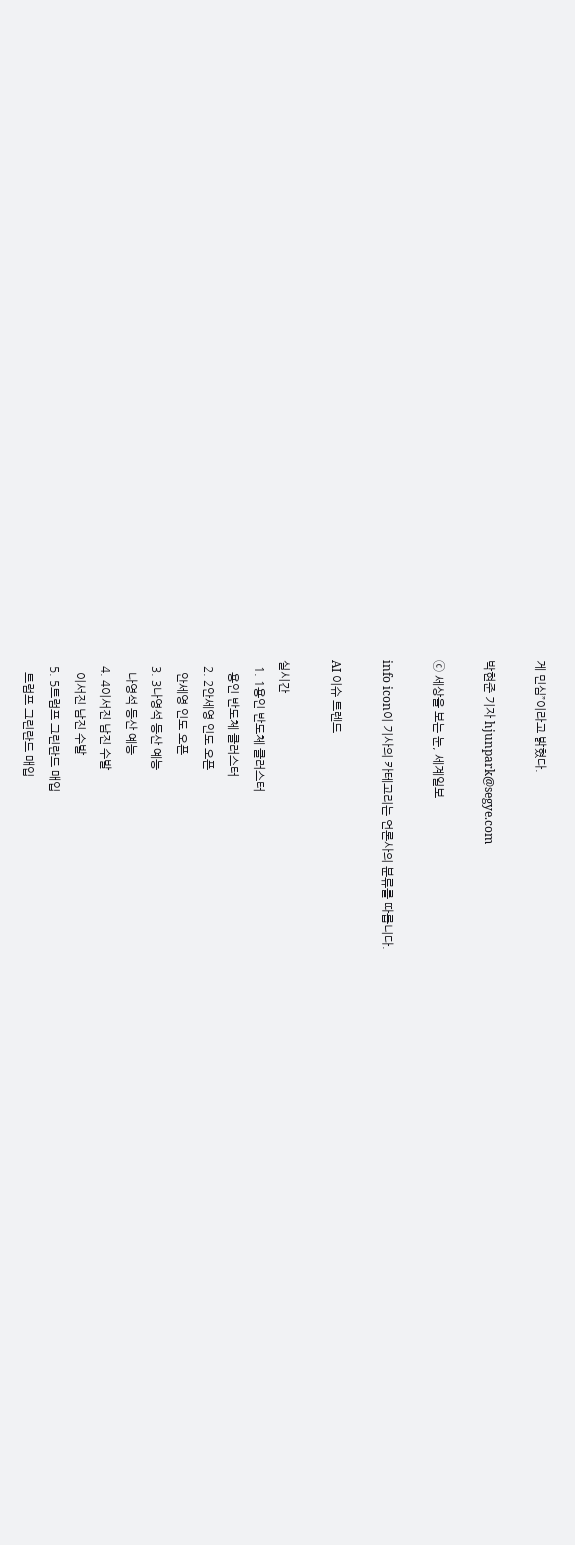게 민심”이라고 밝혔다.

박현준 기자 hjunpark@segye.com

ⓒ 세상을 보는 눈, 세계일보

info icon이 기사의 카테고리는 언론사의 분류를 따릅니다.

AI 이슈 트렌드

실시간
  1. 1용인 반도체 클러스터
    용인 반도체 클러스터
  2. 2안세영 인도 오픈
    안세영 인도 오픈
  3. 3나영석 등산 예능
    나영석 등산 예능
  4. 4이서진 남진 수발
    이서진 남진 수발
  5. 5트럼프 그린란드 매입
    트럼프 그린란드 매입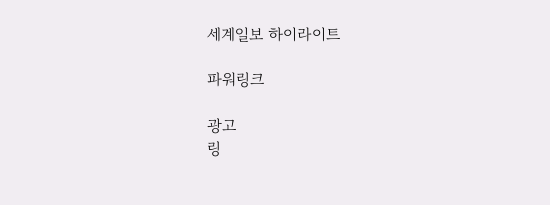세계일보 하이라이트

파워링크

광고
링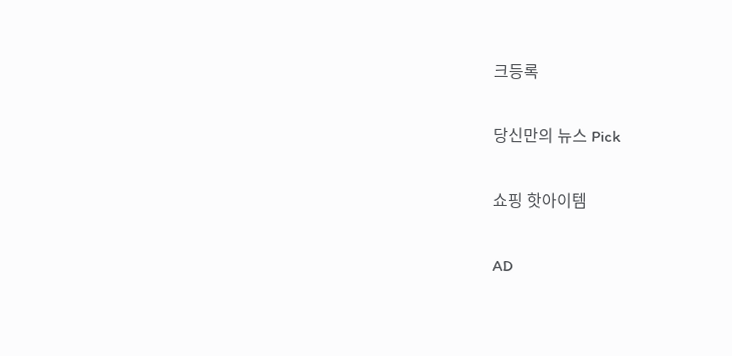크등록

당신만의 뉴스 Pick

쇼핑 핫아이템

AD